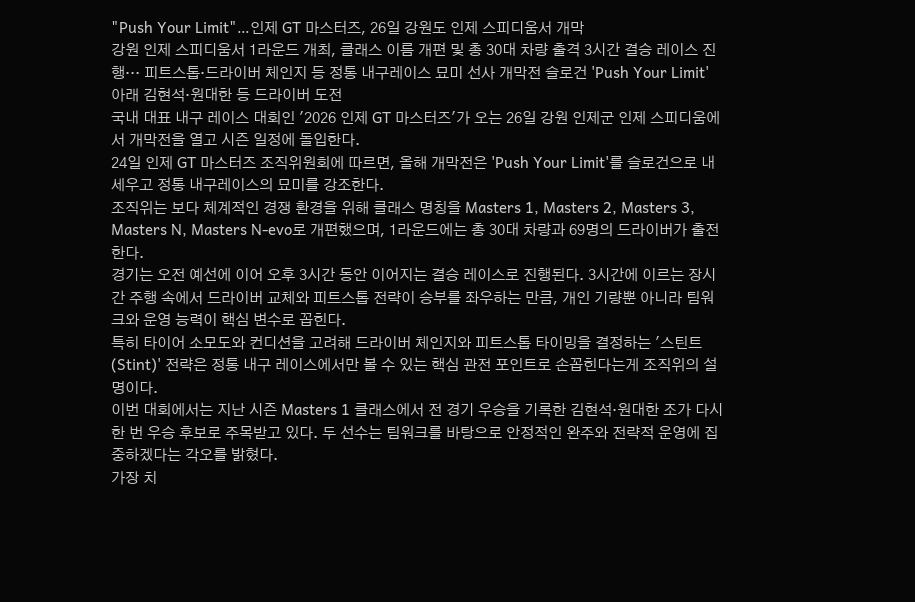"Push Your Limit"…인제 GT 마스터즈, 26일 강원도 인제 스피디움서 개막
강원 인제 스피디움서 1라운드 개최, 클래스 이름 개편 및 총 30대 차량 출격 3시간 결승 레이스 진행… 피트스톱·드라이버 체인지 등 정통 내구레이스 묘미 선사 개막전 슬로건 'Push Your Limit' 아래 김현석·원대한 등 드라이버 도전
국내 대표 내구 레이스 대회인 '2026 인제 GT 마스터즈'가 오는 26일 강원 인제군 인제 스피디움에서 개막전을 열고 시즌 일정에 돌입한다.
24일 인제 GT 마스터즈 조직위원회에 따르면, 올해 개막전은 'Push Your Limit'를 슬로건으로 내세우고 정통 내구레이스의 묘미를 강조한다.
조직위는 보다 체계적인 경쟁 환경을 위해 클래스 명칭을 Masters 1, Masters 2, Masters 3, Masters N, Masters N-evo로 개편했으며, 1라운드에는 총 30대 차량과 69명의 드라이버가 출전한다.
경기는 오전 예선에 이어 오후 3시간 동안 이어지는 결승 레이스로 진행된다. 3시간에 이르는 장시간 주행 속에서 드라이버 교체와 피트스톱 전략이 승부를 좌우하는 만큼, 개인 기량뿐 아니라 팀워크와 운영 능력이 핵심 변수로 꼽힌다.
특히 타이어 소모도와 컨디션을 고려해 드라이버 체인지와 피트스톱 타이밍을 결정하는 '스틴트(Stint)' 전략은 정통 내구 레이스에서만 볼 수 있는 핵심 관전 포인트로 손꼽힌다는게 조직위의 설명이다.
이번 대회에서는 지난 시즌 Masters 1 클래스에서 전 경기 우승을 기록한 김현석·원대한 조가 다시 한 번 우승 후보로 주목받고 있다. 두 선수는 팀워크를 바탕으로 안정적인 완주와 전략적 운영에 집중하겠다는 각오를 밝혔다.
가장 치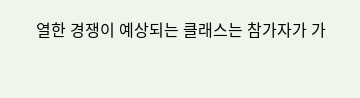열한 경쟁이 예상되는 클래스는 참가자가 가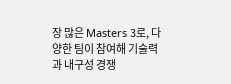장 많은 Masters 3로, 다양한 팀이 참여해 기술력과 내구성 경쟁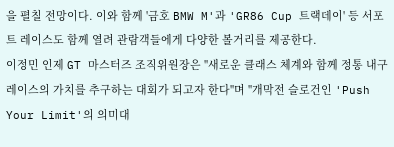을 펼칠 전망이다. 이와 함께 '금호 BMW M'과 'GR86 Cup 트랙데이' 등 서포트 레이스도 함께 열려 관람객들에게 다양한 볼거리를 제공한다.
이정민 인제 GT 마스터즈 조직위원장은 "새로운 클래스 체계와 함께 정통 내구레이스의 가치를 추구하는 대회가 되고자 한다"며 "개막전 슬로건인 'Push Your Limit'의 의미대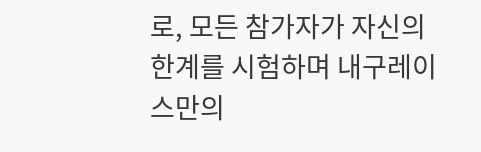로, 모든 참가자가 자신의 한계를 시험하며 내구레이스만의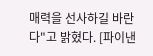매력을 선사하길 바란다"고 밝혔다. [파이낸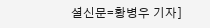셜신문=황병우 기자]